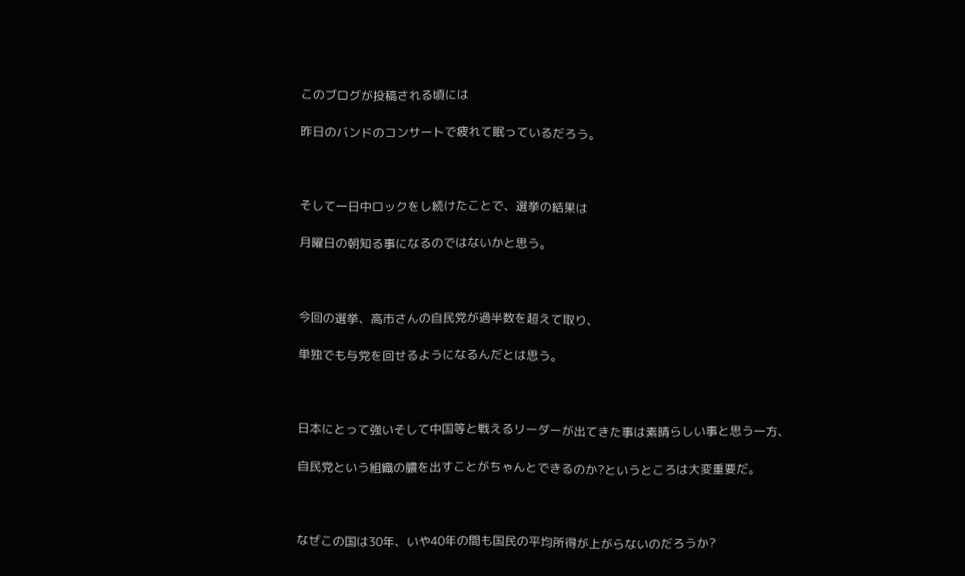このブログが投稿される頃には

昨日のバンドのコンサートで疲れて眠っているだろう。



そして一日中ロックをし続けたことで、選挙の結果は

月曜日の朝知る事になるのではないかと思う。



今回の選挙、高市さんの自民党が過半数を超えて取り、

単独でも与党を回せるようになるんだとは思う。



日本にとって強いそして中国等と戦えるリーダーが出てきた事は素晴らしい事と思う一方、

自民党という組織の膿を出すことがちゃんとできるのか?というところは大変重要だ。



なぜこの国は30年、いや40年の間も国民の平均所得が上がらないのだろうか?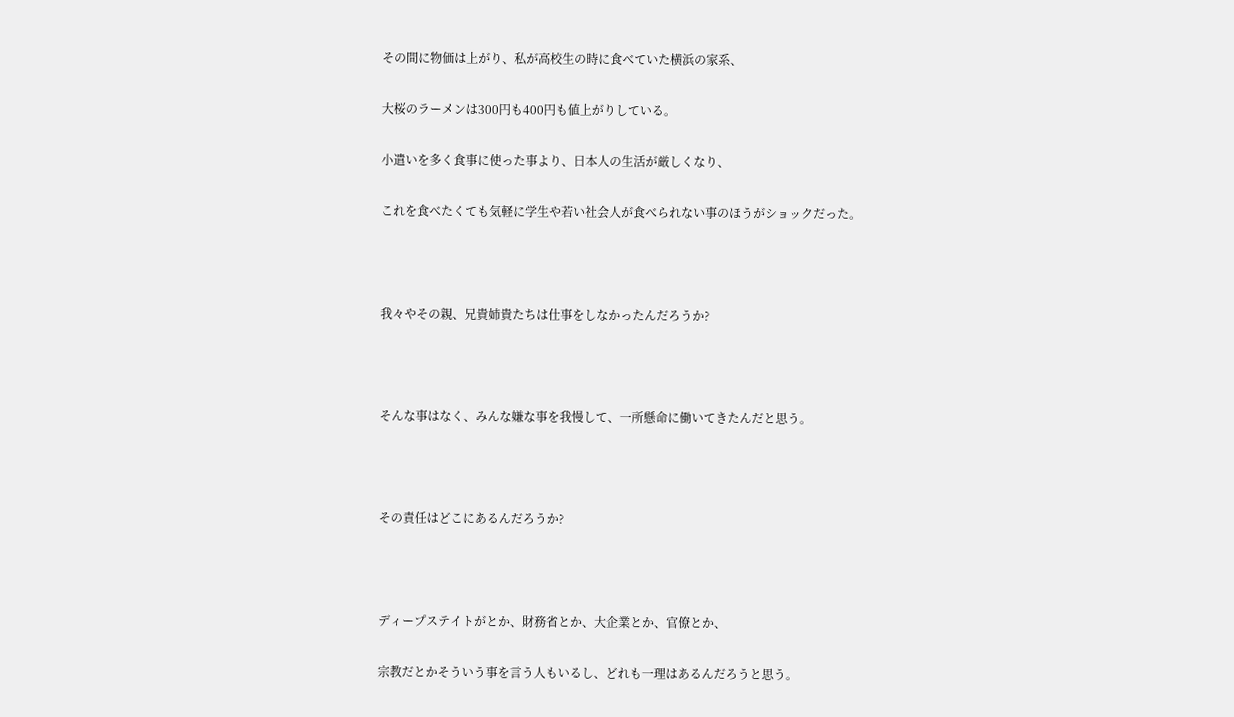その間に物価は上がり、私が高校生の時に食べていた横浜の家系、

大桜のラーメンは300円も400円も値上がりしている。

小遣いを多く食事に使った事より、日本人の生活が厳しくなり、

これを食べたくても気軽に学生や若い社会人が食べられない事のほうがショックだった。



我々やその親、兄貴姉貴たちは仕事をしなかったんだろうか?



そんな事はなく、みんな嫌な事を我慢して、一所懸命に働いてきたんだと思う。



その責任はどこにあるんだろうか?



ディープステイトがとか、財務省とか、大企業とか、官僚とか、

宗教だとかそういう事を言う人もいるし、どれも一理はあるんだろうと思う。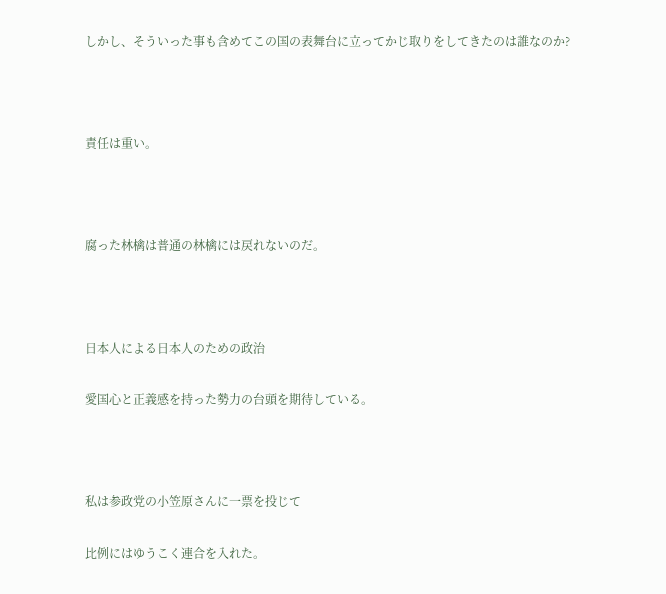しかし、そういった事も含めてこの国の表舞台に立ってかじ取りをしてきたのは誰なのか?



責任は重い。



腐った林檎は普通の林檎には戻れないのだ。



日本人による日本人のための政治

愛国心と正義感を持った勢力の台頭を期待している。



私は参政党の小笠原さんに一票を投じて

比例にはゆうこく連合を入れた。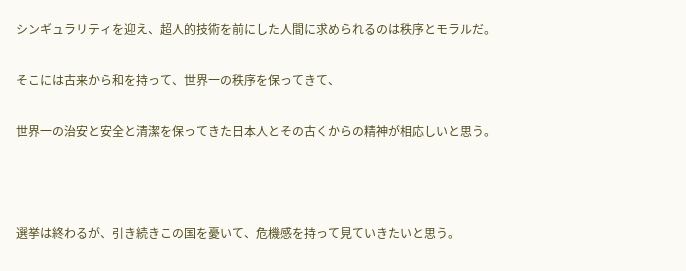シンギュラリティを迎え、超人的技術を前にした人間に求められるのは秩序とモラルだ。

そこには古来から和を持って、世界一の秩序を保ってきて、

世界一の治安と安全と清潔を保ってきた日本人とその古くからの精神が相応しいと思う。



選挙は終わるが、引き続きこの国を憂いて、危機感を持って見ていきたいと思う。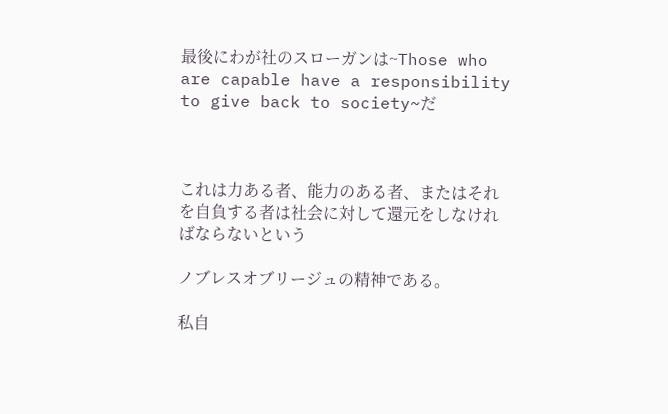最後にわが社のスローガンは~Those who are capable have a responsibility to give back to society~だ



これは力ある者、能力のある者、またはそれを自負する者は社会に対して還元をしなければならないという

ノブレスオブリージュの精神である。

私自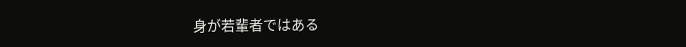身が若輩者ではある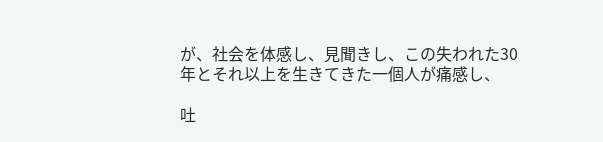が、社会を体感し、見聞きし、この失われた30年とそれ以上を生きてきた一個人が痛感し、

吐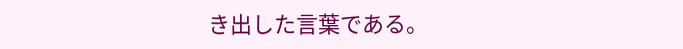き出した言葉である。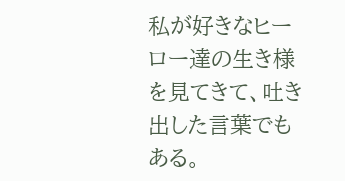私が好きなヒーロー達の生き様を見てきて、吐き出した言葉でもある。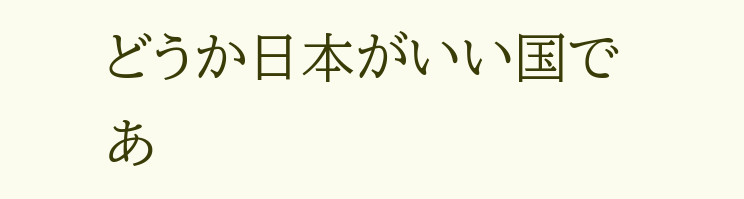どうか日本がいい国であ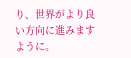り、世界がより良い方向に進みますように。